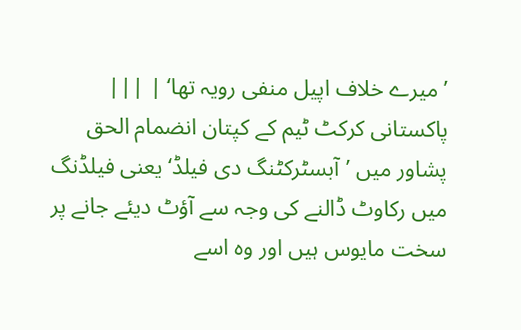’میرے خلاف اپیل منفی رویہ تھا‘ | |||
پاکستانی کرکٹ ٹیم کے کپتان انضمام الحق پشاور میں ’آبسٹرکٹنگ دی فیلڈ‘ یعنی فیلڈنگ میں رکاوٹ ڈالنے کی وجہ سے آؤٹ دیئے جانے پر سخت مایوس ہیں اور وہ اسے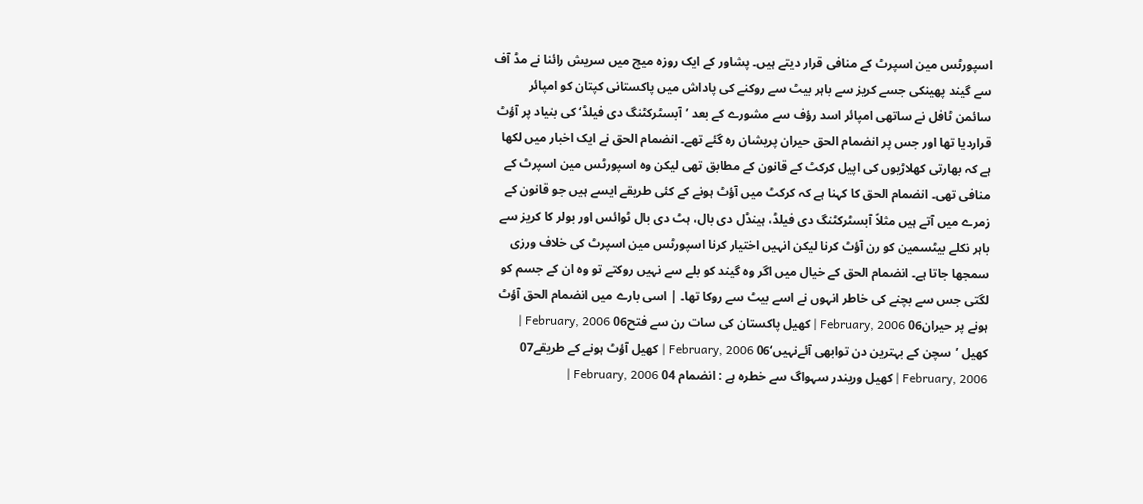اسپورٹس مین اسپرٹ کے منافی قرار دیتے ہیں۔ پشاور کے ایک روزہ میچ میں سریش رائنا نے مڈ آف سے گیند پھینکی جسے کریز سے باہر بیٹ سے روکنے کی پاداش میں پاکستانی کپتان کو امپائر سائمن ٹافل نے ساتھی امپائر اسد رؤف سے مشورے کے بعد ’آبسٹرکٹنگ دی فیلڈ‘ کی بنیاد پر آؤٹ قراردیا تھا اور جس پر انضمام الحق حیران پریشان رہ گئے تھے۔ انضمام الحق نے ایک اخبار میں لکھا ہے کہ بھارتی کھلاڑیوں کی اپیل کرکٹ کے قانون کے مطابق تھی لیکن وہ اسپورٹس مین اسپرٹ کے منافی تھی۔ انضمام الحق کا کہنا ہے کہ کرکٹ میں آؤٹ ہونے کے کئی طریقے ایسے ہیں جو قانون کے زمرے میں آتے ہیں مثلاً آبسٹرکٹنگ دی فیلڈ، ہینڈل دی بال، ہٹ دی بال ٹوائس اور بولر کا کریز سے باہر نکلے بیٹسمین کو رن آؤٹ کرنا لیکن انہیں اختیار کرنا اسپورٹس مین اسپرٹ کی خلاف ورزی سمجھا جاتا ہے۔ انضمام الحق کے خیال میں اگر وہ گیند کو بلے سے نہیں روکتے تو وہ ان کے جسم کو لگتی جس سے بچنے کی خاطر انہوں نے اسے بیٹ سے روکا تھا۔ | اسی بارے میں انضمام الحق آؤٹ ہونے پر حیران06 February, 2006 | کھیل پاکستان کی سات رن سے فتح06 February, 2006 | کھیل ’سچن کے بہترین دن توابھی آئےنہیں‘06 February, 2006 | کھیل آؤٹ ہونے کے طریقے07 February, 2006 | کھیل وریندر سہواگ سے خطرہ ہے : انضمام 04 February, 2006 |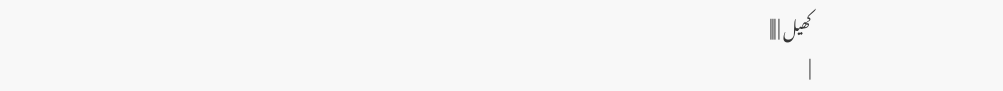کھیل | |||
|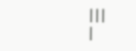|||
|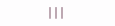|||